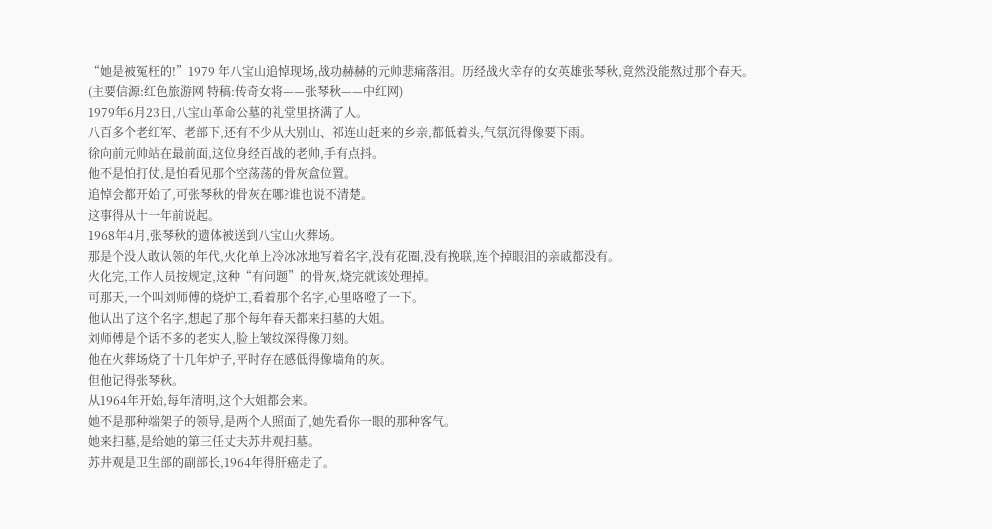“她是被冤枉的!”1979 年八宝山追悼现场,战功赫赫的元帅悲痛落泪。历经战火幸存的女英雄张琴秋,竟然没能熬过那个春天。
(主要信源:红色旅游网 特稿:传奇女将——张琴秋——中红网)
1979年6月23日,八宝山革命公墓的礼堂里挤满了人。
八百多个老红军、老部下,还有不少从大别山、祁连山赶来的乡亲,都低着头,气氛沉得像要下雨。
徐向前元帅站在最前面,这位身经百战的老帅,手有点抖。
他不是怕打仗,是怕看见那个空荡荡的骨灰盒位置。
追悼会都开始了,可张琴秋的骨灰在哪?谁也说不清楚。
这事得从十一年前说起。
1968年4月,张琴秋的遗体被送到八宝山火葬场。
那是个没人敢认领的年代,火化单上冷冰冰地写着名字,没有花圈,没有挽联,连个掉眼泪的亲戚都没有。
火化完,工作人员按规定,这种“有问题”的骨灰,烧完就该处理掉。
可那天,一个叫刘师傅的烧炉工,看着那个名字,心里咯噔了一下。
他认出了这个名字,想起了那个每年春天都来扫墓的大姐。
刘师傅是个话不多的老实人,脸上皱纹深得像刀刻。
他在火葬场烧了十几年炉子,平时存在感低得像墙角的灰。
但他记得张琴秋。
从1964年开始,每年清明,这个大姐都会来。
她不是那种端架子的领导,是两个人照面了,她先看你一眼的那种客气。
她来扫墓,是给她的第三任丈夫苏井观扫墓。
苏井观是卫生部的副部长,1964年得肝癌走了。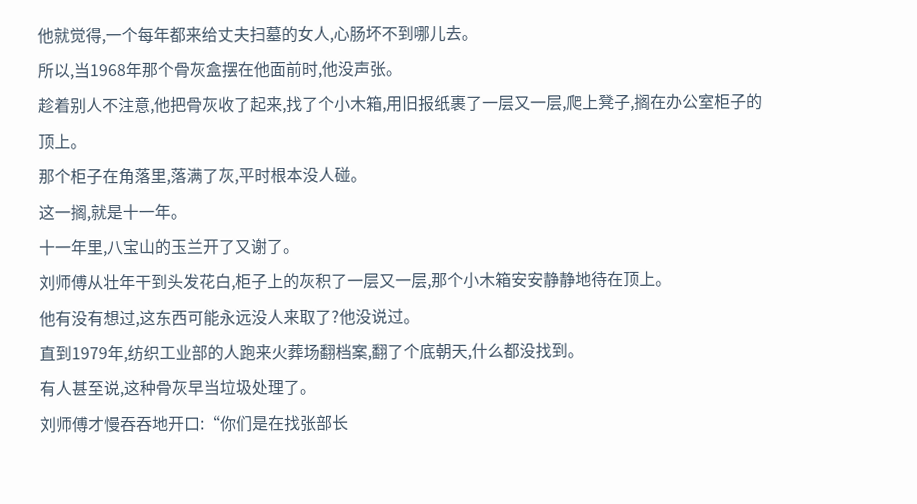他就觉得,一个每年都来给丈夫扫墓的女人,心肠坏不到哪儿去。
所以,当1968年那个骨灰盒摆在他面前时,他没声张。
趁着别人不注意,他把骨灰收了起来,找了个小木箱,用旧报纸裹了一层又一层,爬上凳子,搁在办公室柜子的顶上。
那个柜子在角落里,落满了灰,平时根本没人碰。
这一搁,就是十一年。
十一年里,八宝山的玉兰开了又谢了。
刘师傅从壮年干到头发花白,柜子上的灰积了一层又一层,那个小木箱安安静静地待在顶上。
他有没有想过,这东西可能永远没人来取了?他没说过。
直到1979年,纺织工业部的人跑来火葬场翻档案,翻了个底朝天,什么都没找到。
有人甚至说,这种骨灰早当垃圾处理了。
刘师傅才慢吞吞地开口:“你们是在找张部长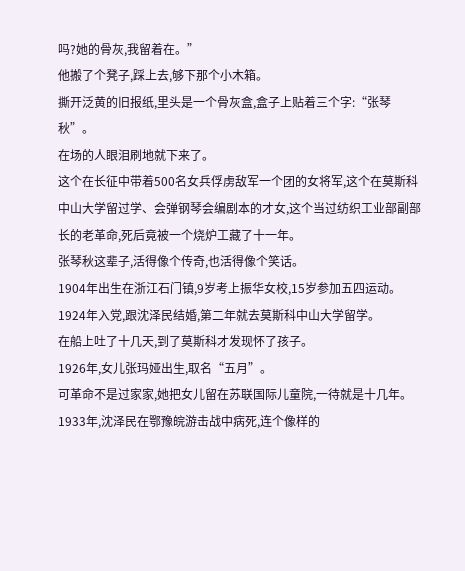吗?她的骨灰,我留着在。”
他搬了个凳子,踩上去,够下那个小木箱。
撕开泛黄的旧报纸,里头是一个骨灰盒,盒子上贴着三个字:“张琴秋”。
在场的人眼泪刷地就下来了。
这个在长征中带着500名女兵俘虏敌军一个团的女将军,这个在莫斯科中山大学留过学、会弹钢琴会编剧本的才女,这个当过纺织工业部副部长的老革命,死后竟被一个烧炉工藏了十一年。
张琴秋这辈子,活得像个传奇,也活得像个笑话。
1904年出生在浙江石门镇,9岁考上振华女校,15岁参加五四运动。
1924年入党,跟沈泽民结婚,第二年就去莫斯科中山大学留学。
在船上吐了十几天,到了莫斯科才发现怀了孩子。
1926年,女儿张玛娅出生,取名“五月”。
可革命不是过家家,她把女儿留在苏联国际儿童院,一待就是十几年。
1933年,沈泽民在鄂豫皖游击战中病死,连个像样的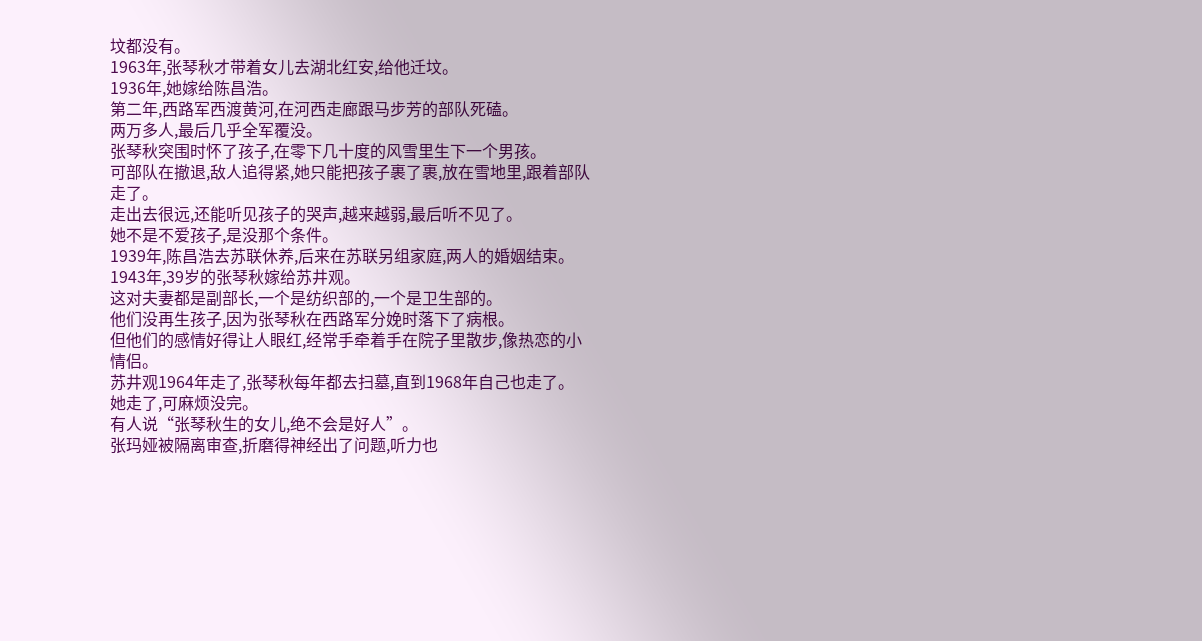坟都没有。
1963年,张琴秋才带着女儿去湖北红安,给他迁坟。
1936年,她嫁给陈昌浩。
第二年,西路军西渡黄河,在河西走廊跟马步芳的部队死磕。
两万多人,最后几乎全军覆没。
张琴秋突围时怀了孩子,在零下几十度的风雪里生下一个男孩。
可部队在撤退,敌人追得紧,她只能把孩子裹了裹,放在雪地里,跟着部队走了。
走出去很远,还能听见孩子的哭声,越来越弱,最后听不见了。
她不是不爱孩子,是没那个条件。
1939年,陈昌浩去苏联休养,后来在苏联另组家庭,两人的婚姻结束。
1943年,39岁的张琴秋嫁给苏井观。
这对夫妻都是副部长,一个是纺织部的,一个是卫生部的。
他们没再生孩子,因为张琴秋在西路军分娩时落下了病根。
但他们的感情好得让人眼红,经常手牵着手在院子里散步,像热恋的小情侣。
苏井观1964年走了,张琴秋每年都去扫墓,直到1968年自己也走了。
她走了,可麻烦没完。
有人说“张琴秋生的女儿,绝不会是好人”。
张玛娅被隔离审查,折磨得神经出了问题,听力也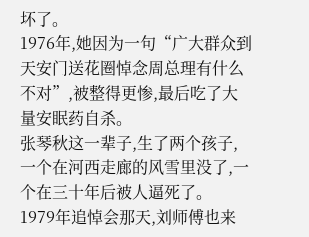坏了。
1976年,她因为一句“广大群众到天安门送花圈悼念周总理有什么不对”,被整得更惨,最后吃了大量安眠药自杀。
张琴秋这一辈子,生了两个孩子,一个在河西走廊的风雪里没了,一个在三十年后被人逼死了。
1979年追悼会那天,刘师傅也来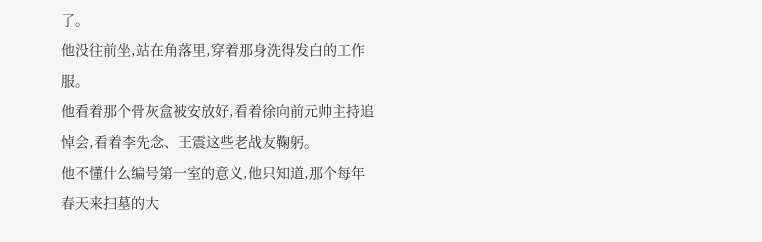了。
他没往前坐,站在角落里,穿着那身洗得发白的工作服。
他看着那个骨灰盒被安放好,看着徐向前元帅主持追悼会,看着李先念、王震这些老战友鞠躬。
他不懂什么编号第一室的意义,他只知道,那个每年春天来扫墓的大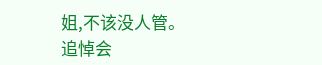姐,不该没人管。
追悼会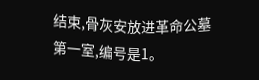结束,骨灰安放进革命公墓第一室,编号是1。